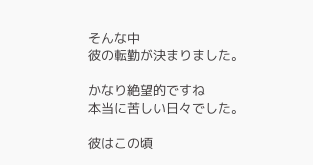そんな中
彼の転勤が決まりました。

かなり絶望的ですね
本当に苦しい日々でした。

彼はこの頃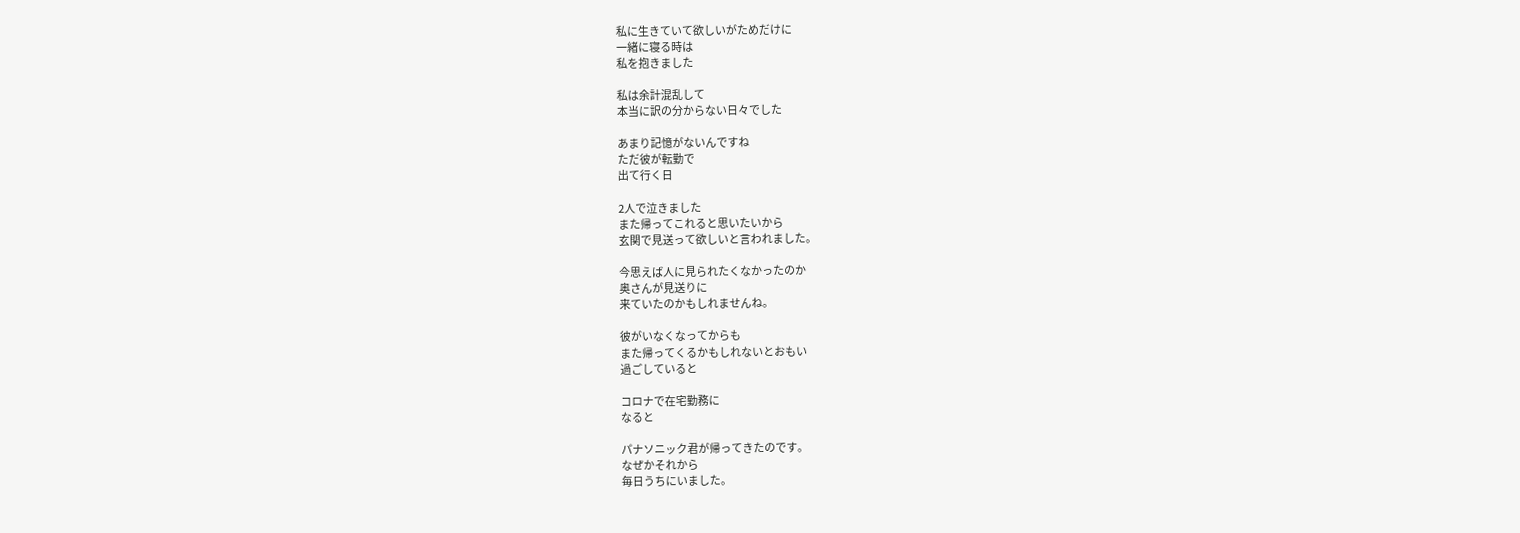私に生きていて欲しいがためだけに
一緒に寝る時は
私を抱きました

私は余計混乱して
本当に訳の分からない日々でした

あまり記憶がないんですね
ただ彼が転勤で
出て行く日

2人で泣きました
また帰ってこれると思いたいから
玄関で見送って欲しいと言われました。

今思えば人に見られたくなかったのか
奥さんが見送りに
来ていたのかもしれませんね。

彼がいなくなってからも
また帰ってくるかもしれないとおもい
過ごしていると

コロナで在宅勤務に
なると

パナソニック君が帰ってきたのです。
なぜかそれから
毎日うちにいました。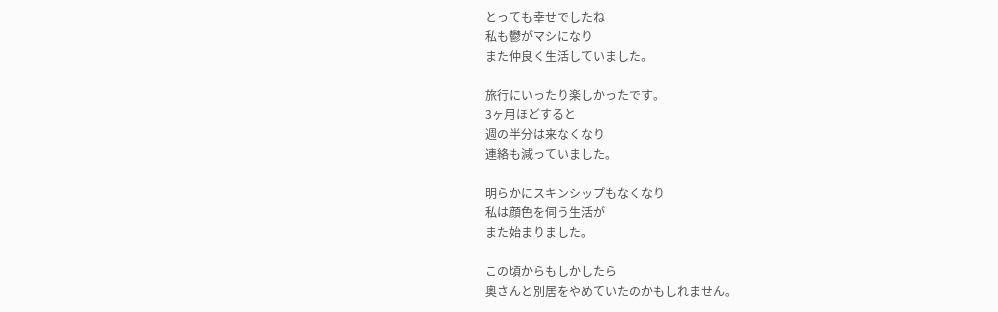とっても幸せでしたね
私も鬱がマシになり
また仲良く生活していました。

旅行にいったり楽しかったです。
3ヶ月ほどすると
週の半分は来なくなり
連絡も減っていました。

明らかにスキンシップもなくなり
私は顔色を伺う生活が
また始まりました。

この頃からもしかしたら
奥さんと別居をやめていたのかもしれません。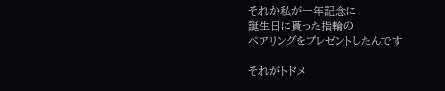それか私が一年記念に
誕生日に貰った指輪の
ペアリングをプレゼントしたんです

それがトドメ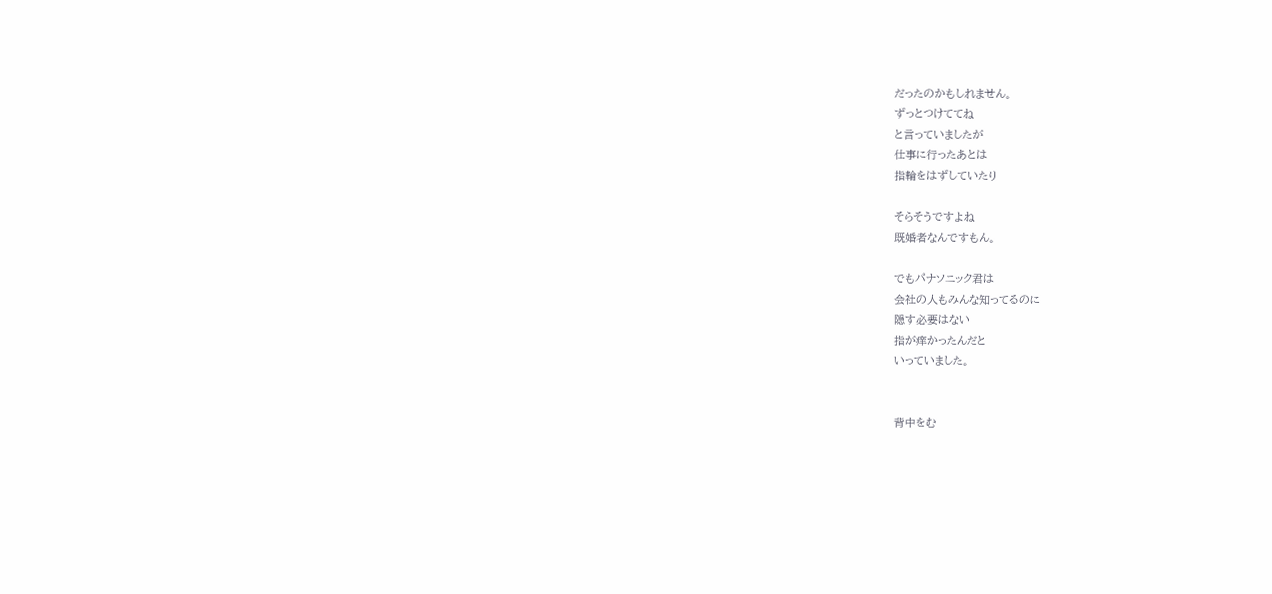だったのかもしれません。
ずっとつけててね
と言っていましたが
仕事に行ったあとは
指輪をはずしていたり

そらそうですよね
既婚者なんですもん。

でもパナソニック君は
会社の人もみんな知ってるのに
隠す必要はない
指が痒かったんだと
いっていました。


背中をむ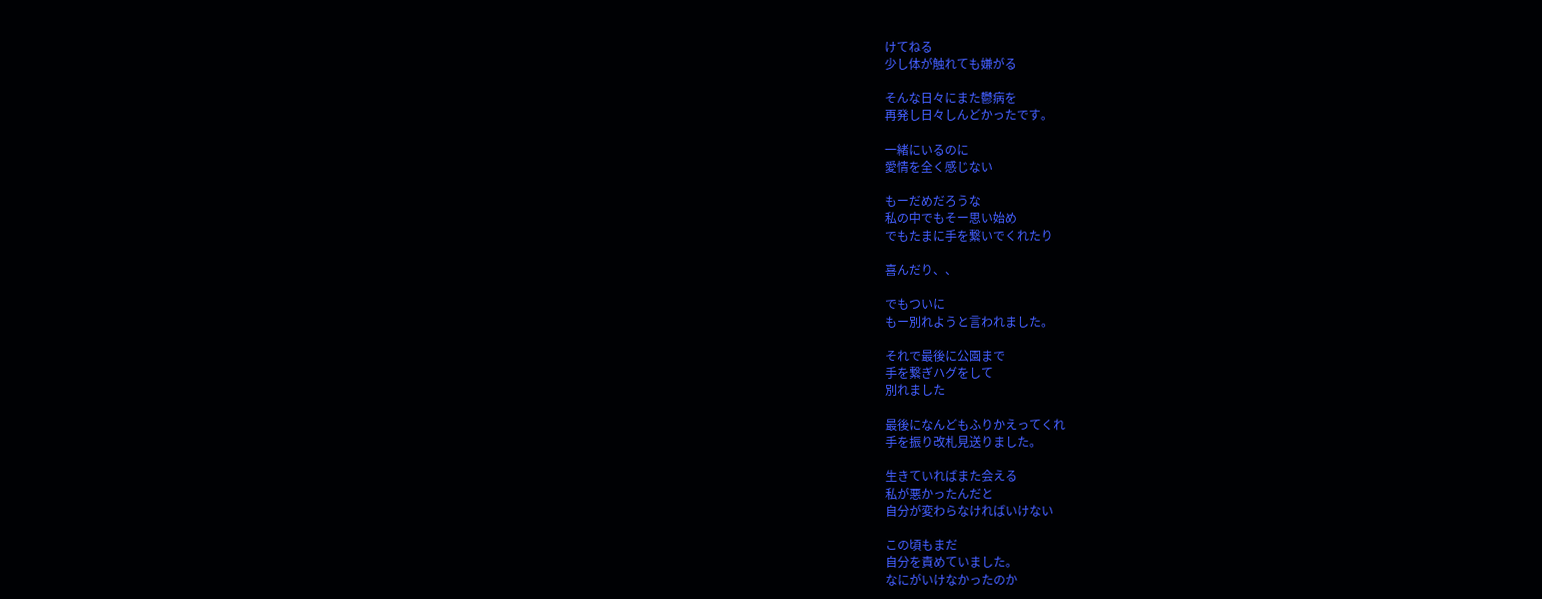けてねる
少し体が触れても嫌がる

そんな日々にまた鬱病を
再発し日々しんどかったです。

一緒にいるのに
愛情を全く感じない

もーだめだろうな
私の中でもそー思い始め
でもたまに手を繋いでくれたり

喜んだり、、

でもついに
もー別れようと言われました。

それで最後に公園まで
手を繋ぎハグをして
別れました

最後になんどもふりかえってくれ
手を振り改札見送りました。

生きていればまた会える
私が悪かったんだと
自分が変わらなければいけない

この頃もまだ
自分を責めていました。
なにがいけなかったのか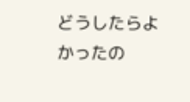どうしたらよかったの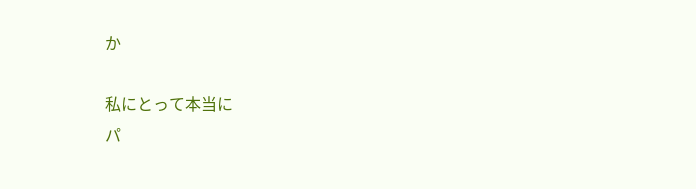か

私にとって本当に
パ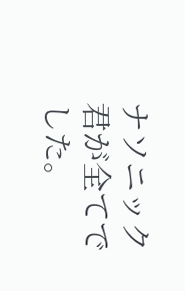ナソニック君が全てでした。